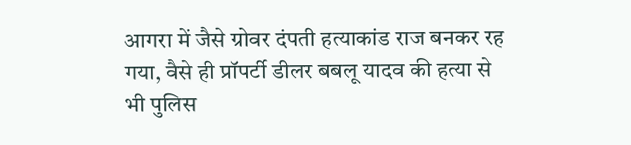आगरा में जैसे ग्रोवर दंपती हत्याकांड राज बनकर रह गया, वैसे ही प्रॉपर्टी डीलर बबलू यादव की हत्या से भी पुलिस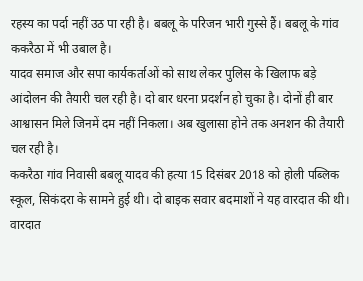रहस्य का पर्दा नहीं उठ पा रही है। बबलू के परिजन भारी गुस्से हैं। बबलू के गांव ककरैठा में भी उबाल है।
यादव समाज और सपा कार्यकर्ताओं को साथ लेकर पुलिस के खिलाफ बड़े आंदोलन की तैयारी चल रही है। दो बार धरना प्रदर्शन हो चुका है। दोनों ही बार आश्वासन मिले जिनमें दम नहीं निकला। अब खुलासा होने तक अनशन की तैयारी चल रही है।
ककरैठा गांव निवासी बबलू यादव की हत्या 15 दिसंबर 2018 को होली पब्लिक स्कूल, सिकंदरा के सामने हुई थी। दो बाइक सवार बदमाशों ने यह वारदात की थी। वारदात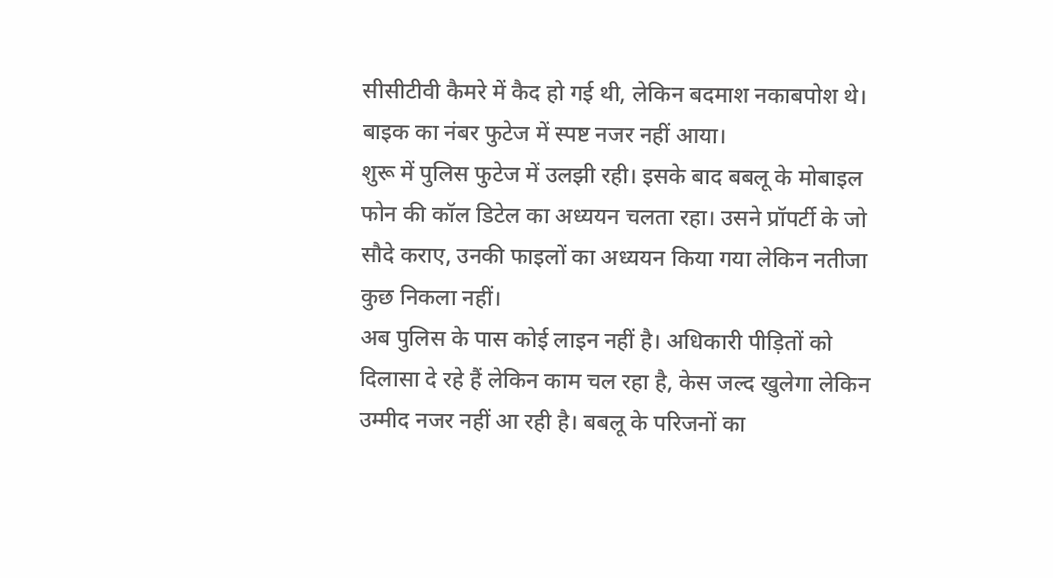सीसीटीवी कैमरे में कैद हो गई थी, लेकिन बदमाश नकाबपोश थे। बाइक का नंबर फुटेज में स्पष्ट नजर नहीं आया।
शुरू में पुलिस फुटेज में उलझी रही। इसके बाद बबलू के मोबाइल फोन की कॉल डिटेल का अध्ययन चलता रहा। उसने प्रॉपर्टी के जो सौदे कराए, उनकी फाइलों का अध्ययन किया गया लेकिन नतीजा कुछ निकला नहीं।
अब पुलिस के पास कोई लाइन नहीं है। अधिकारी पीड़ितों को दिलासा दे रहे हैं लेकिन काम चल रहा है, केस जल्द खुलेगा लेकिन उम्मीद नजर नहीं आ रही है। बबलू के परिजनों का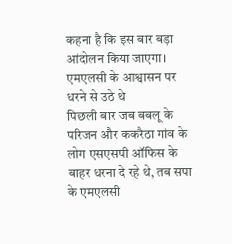कहना है कि इस बार बड़ा आंदोलन किया जाएगा।
एमएलसी के आश्वासन पर धरने से उठे थे
पिछली बार जब बबलू के परिजन और ककरैठा गांव के लोग एसएसपी ऑफिस के बाहर धरना दे रहे थे, तब सपा के एमएलसी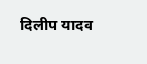दिलीप यादव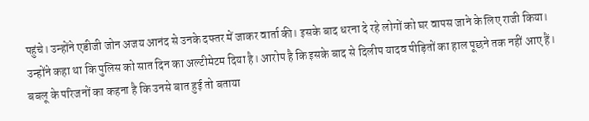पहुंचे। उन्होंने एडीजी जोन अजय आनंद से उनके दफ्तर में जाकर वार्ता की। इसके बाद धरना दे रहे लोगों को घर वापस जाने के लिए राजी किया।
उन्होंने कहा था कि पुलिस को सात दिन का अल्टीमेटम दिया है। आरोप है कि इसके बाद से दिलीप यादव पीड़ितों का हाल पूछने तक नहीं आए हैं। बबलू के परिजनों का कहना है कि उनसे बात हुई तो बताया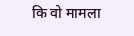कि वो मामला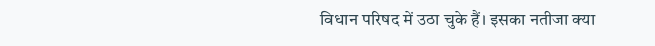विधान परिषद में उठा चुके हैं। इसका नतीजा क्या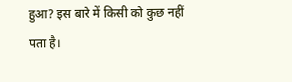हुआ? इस बारे में किसी को कुछ नहीं पता है।